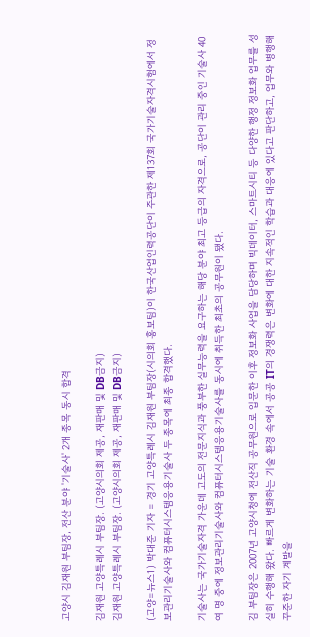고양시 김재원 부팀장, 전산 분야 '기술사' 2개 종목 동시 합격

김재원 고양특례시 부팀장. (고양시의회 제공, 재판매 및 DB금지)
김재원 고양특례시 부팀장. (고양시의회 제공, 재판매 및 DB금지)

(고양=뉴스1) 박대준 기자 = 경기 고양특례시 김재원 부팀장(시의회 홍보팀)이 한국산업인력공단이 주관한 제137회 국가기술자격시험에서 정보관리기술사와 컴퓨터시스템응용기술사 두 종목에 최종 합격했다.

기술사는 국가기술자격 가운데 고도의 전문지식과 풍부한 실무능력을 요구하는 해당 분야 최고 등급의 자격으로, 공단이 관리 중인 기술사 40여 명 중에 정보관리기술사와 컴퓨터시스템응용기술사를 동시에 취득한 최초의 공무원이 됐다.

김 부팀장은 2007년 고양시청에 전산직 공무원으로 입문한 이후 정보화 사업을 담당하며 빅데이터, 스마트시티 등 다양한 행정 정보화 업무를 성실히 수행해 왔다. 빠르게 변화하는 기술 환경 속에서 공공 IT의 경쟁력은 변화에 대한 지속적인 학습과 대응에 있다고 판단하고, 업무와 병행해 꾸준한 자기 계발을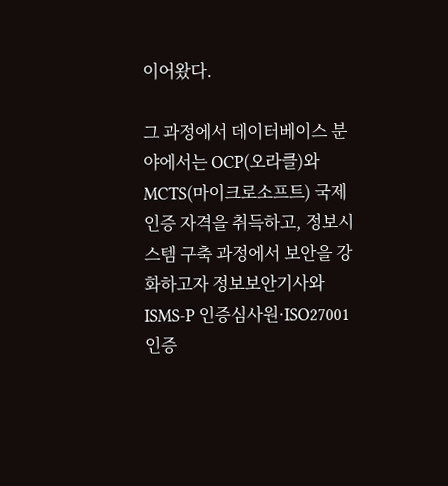이어왔다.

그 과정에서 데이터베이스 분야에서는 OCP(오라클)와 MCTS(마이크로소프트) 국제 인증 자격을 취득하고, 정보시스템 구축 과정에서 보안을 강화하고자 정보보안기사와 ISMS-P 인증심사원·ISO27001인증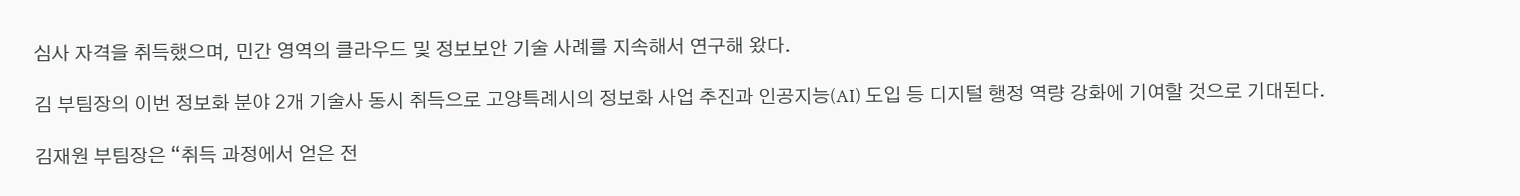심사 자격을 취득했으며, 민간 영역의 클라우드 및 정보보안 기술 사례를 지속해서 연구해 왔다.

김 부팀장의 이번 정보화 분야 2개 기술사 동시 취득으로 고양특례시의 정보화 사업 추진과 인공지능(AI) 도입 등 디지털 행정 역량 강화에 기여할 것으로 기대된다.

김재원 부팀장은 “취득 과정에서 얻은 전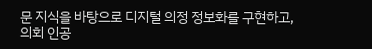문 지식을 바탕으로 디지털 의정 정보화를 구현하고, 의회 인공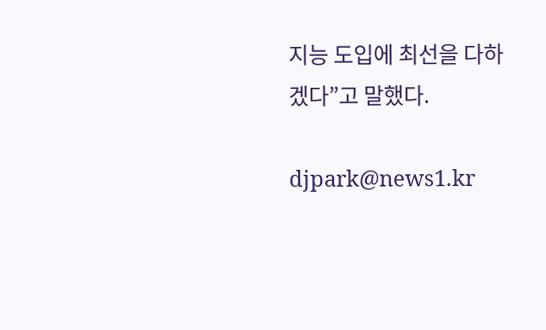지능 도입에 최선을 다하겠다”고 말했다.

djpark@news1.kr